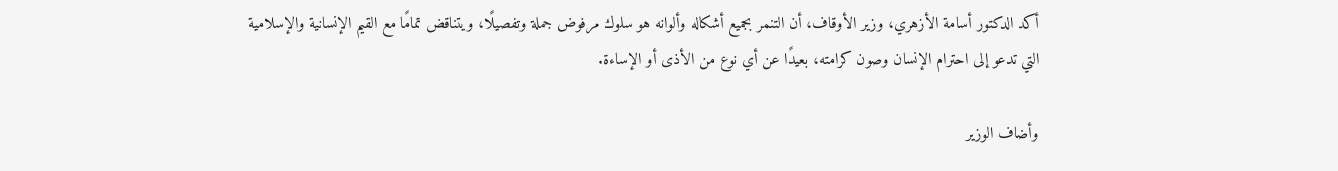أكد الدكتور أسامة الأزهري، وزير الأوقاف، أن التنمر بجميع أشكاله وألوانه هو سلوك مرفوض جملة وتفصيلًا، ويتناقض تمامًا مع القيم الإنسانية والإسلامية التي تدعو إلى احترام الإنسان وصون كرامته، بعيدًا عن أي نوع من الأذى أو الإساءة.

وأضاف الوزير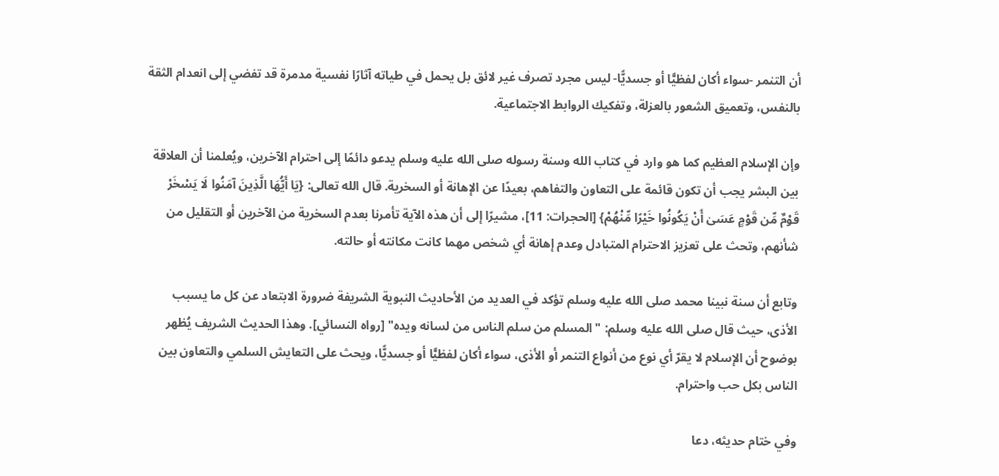أن التنمر -سواء أكان لفظيًّا أو جسديًّا- ليس مجرد تصرف غير لائق بل يحمل في طياته آثارًا نفسية مدمرة قد تفضي إلى انعدام الثقة بالنفس، وتعميق الشعور بالعزلة، وتفكيك الروابط الاجتماعية.

وإن الإسلام العظيم كما هو وارد في كتاب الله وسنة رسوله صلى الله عليه وسلم يدعو دائمًا إلى احترام الآخرين، ويُعلمنا أن العلاقة بين البشر يجب أن تكون قائمة على التعاون والتفاهم، بعيدًا عن الإهانة أو السخرية. قال الله تعالى: {يَا أَيُّهَا الَّذِينَ آمَنُوا لَا يَسْخَرْ قَوْمٌ مِّن قَوْمٍ عَسَىٰ أَنْ يَكُونُوا خَيْرًا مِّنْهُمْ} [الحجرات: 11]، مشيرًا إلى أن هذه الآية تأمرنا بعدم السخرية من الآخرين أو التقليل من شأنهم، وتحث على تعزيز الاحترام المتبادل وعدم إهانة أي شخص مهما كانت مكانته أو حالته.

وتابع أن سنة نبينا محمد صلى الله عليه وسلم تؤكد في العديد من الأحاديث النبوية الشريفة ضرورة الابتعاد عن كل ما يسبب الأذى، حيث قال صلى الله عليه وسلم: "المسلم من سلم الناس من لسانه ويده" [رواه النسائي]. وهذا الحديث الشريف يُظهر بوضوح أن الإسلام لا يقرّ أي نوع من أنواع التنمر أو الأذى، سواء أكان لفظيًّا أو جسديًّا، ويحث على التعايش السلمي والتعاون بين الناس بكل حب واحترام.

وفي ختام حديثه، دعا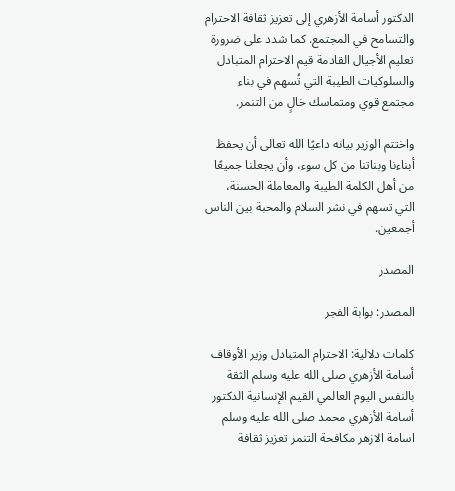الدكتور أسامة الأزهري إلى تعزيز ثقافة الاحترام والتسامح في المجتمع. كما شدد على ضرورة تعليم الأجيال القادمة قيم الاحترام المتبادل والسلوكيات الطيبة التي تُسهم في بناء مجتمع قوي ومتماسك خالٍ من التنمر.

واختتم الوزير بيانه داعيًا الله تعالى أن يحفظ أبناءنا وبناتنا من كل سوء، وأن يجعلنا جميعًا من أهل الكلمة الطيبة والمعاملة الحسنة، التي تسهم في نشر السلام والمحبة بين الناس أجمعين.

المصدر

المصدر: بوابة الفجر

كلمات دلالية: الاحترام المتبادل وزير الأوقاف أسامة الأزهري صلى الله عليه وسلم الثقة بالنفس اليوم العالمي القيم الإنسانية الدكتور أسامة الأزهري محمد صلى الله عليه وسلم اسامة الازهر مكافحة التنمر تعزيز ثقافة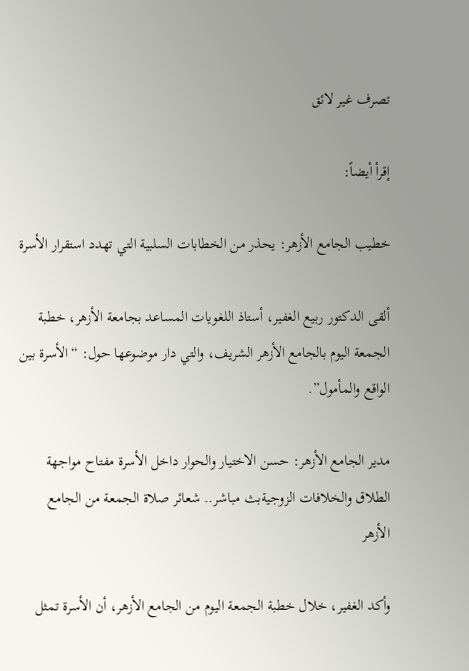تصرف غير لائق

إقرأ أيضاً:

خطيب الجامع الأزهر: يحذر من الخطابات السلبية التي تهدد استقرار الأسرة

ألقى الدكتور ربيع الغفير، أستاذ اللغويات المساعد بجامعة الأزهر، خطبة الجمعة اليوم بالجامع الأزهر الشريف، والتي دار موضوعها حول: “الأسرة بين الواقع والمأمول”.

مدير الجامع الأزهر: حسن الاختيار والحوار داخل الأسرة مفتاح مواجهة الطلاق والخلافات الزوجيةبث مباشر.. شعائر صلاة الجمعة من الجامع الأزهر

وأكد الغفير، خلال خطبة الجمعة اليوم من الجامع الأزهر، أن الأسرة تمثل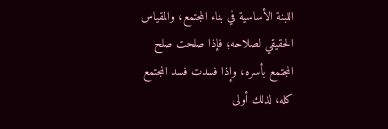اللبنة الأساسية في بناء المجتمع، والمقياس الحقيقي لصلاحه؛ فإذا صلحت صلح المجتمع بأسره، وإذا فسدت فسد المجتمع كله، لذلك أولى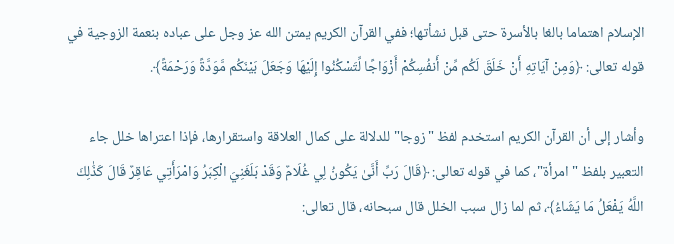الإسلام اهتماما بالغا بالأسرة حتى قبل نشأتها؛ ففي القرآن الكريم يمتن الله عز وجل على عباده بنعمة الزوجية في قوله تعالى: ﴿وَمِنْ آيَاتِهِ أَنْ خَلَقَ لَكُم مِّنْ أَنفُسِكُمْ أَزْوَاجًا لِّتَسْكُنُوا إِلَيْهَا وَجَعَلَ بَيْنَكُم مَّوَدَّةً وَرَحْمَةً﴾.

وأشار إلى أن القرآن الكريم استخدم لفظ "زوجا" للدلالة على كمال العلاقة واستقرارها، فإذا اعتراها خلل جاء التعبير بلفظ "امرأة"، كما في قوله تعالى: ﴿قَالَ رَبِّ أَنَّىٰ يَكُونُ لِي غُلَامٌ وَقَدْ بَلَغَنِيَ الْكِبَرُ وَامْرَأَتِي عَاقِرٌ قَالَ كَذَٰلِكَ اللَّهُ يَفْعَلُ مَا يَشَاءُ﴾، ثم لما زال سبب الخلل قال سبحانه، قال تعالى: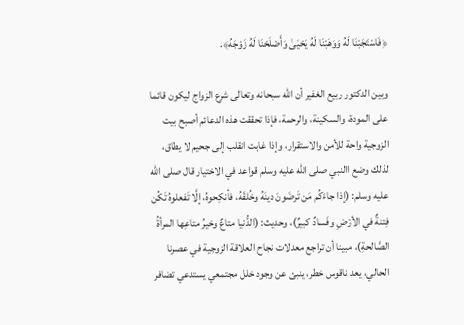﴿فَاسْتَجَبْنَا لَهُ وَوَهَبْنَا لَهُ يَحْيَىٰ وَأَصْلَحْنَا لَهُ زَوْجَهُ﴾.

وبين الدكتور ربيع الغفير أن الله سبحانه وتعالى شرع الزواج ليكون قائما على المودة، والسكينة، والرحمة، فإذا تحققت هذه الدعائم أصبح بيت الزوجية واحة للأمن والاستقرار، وإذا غابت انقلب إلى جحيم لا يطاق، لذلك وضع االنبي صلى الله عليه وسلم قواعد في الاختيار قال صلى الله عليه وسلم: (إذا جاءَكُم مَن تَرضَونَ دينَهُ وخُلقَهُ، فأنكِحوهُ، إلَّا تَفعلوهُ تَكُن فِتنةٌ في الأرْضِ وفَسادٌ كبيرٌ)، وحديث: (الدُّنيا متاعٌ وخيرُ متاعِها المرأةُ الصَّالحةِ)، مبينا أن تراجع معدلات نجاح العلاقة الزوجية في عصرنا الحالي، يعد ناقوس خطر، ينبئ عن وجود خلل مجتمعي يستدعي تضافر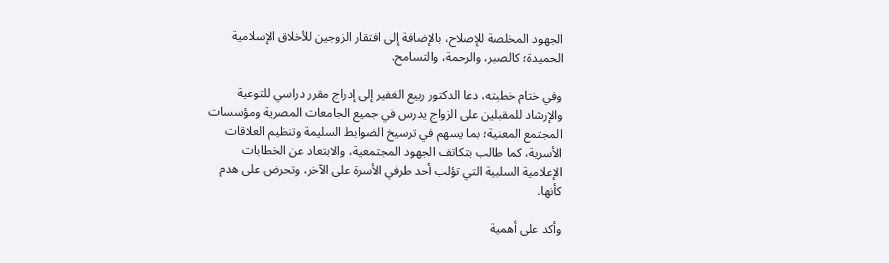الجهود المخلصة للإصلاح، بالإضافة إلى افتقار الزوجين للأخلاق الإسلامية الحميدة؛ كالصبر، والرحمة، والتسامح.

وفي ختام خطبته، دعا الدكتور ربيع الغفير إلى إدراج مقرر دراسي للتوعية والإرشاد للمقبلين على الزواج يدرس في جميع الجامعات المصرية ومؤسسات المجتمع المعنية؛ بما يسهم في ترسيخ الضوابط السليمة وتنظيم العلاقات الأسرية، كما طالب بتكاتف الجهود المجتمعية، والابتعاد عن الخطابات الإعلامية السلبية التي تؤلب أحد طرفي الأسرة على الآخر، وتحرض على هدم كأنها.

وأكد على أهمية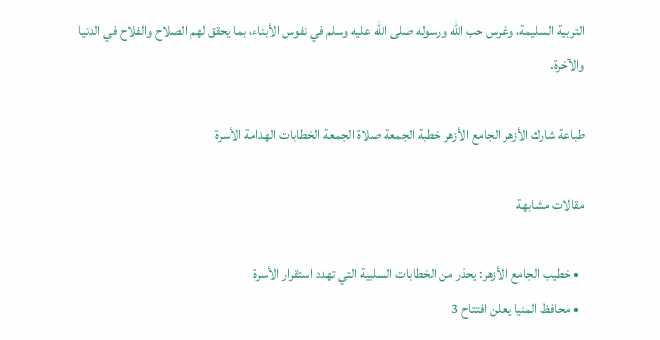التربية السليمة، وغرس حب الله ورسوله صلى الله عليه وسلم في نفوس الأبناء، بما يحقق لهم الصلاح والفلاح في الدنيا والآخرة.

طباعة شارك الأزهر الجامع الأزهر خطبة الجمعة صلاة الجمعة الخطابات الهدامة الأسرة

مقالات مشابهة

  • خطيب الجامع الأزهر: يحذر من الخطابات السلبية التي تهدد استقرار الأسرة
  • محافظ المنيا يعلن افتتاح 3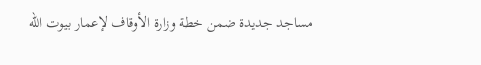مساجد جديدة ضمن خطة وزارة الأوقاف لإعمار بيوت الله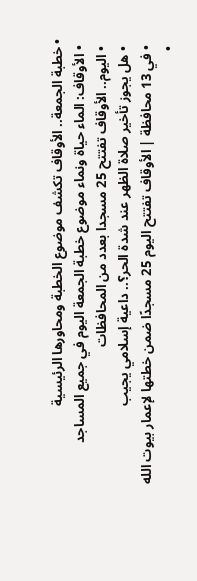• خطبة الجمعة.. الأوقاف تكشف موضوع الخطبة ومحاورها الرئيسية
  • الأوقاف: الماء حياة ونماء موضوع خطبة الجمعة اليوم في جميع المساجد
  • اليوم.. الأوقاف تفتتح 25 مسجدا بعدد من المحافظات
  • هل يجوز تأخير صلاة الظهر عند شدة الحر؟.. داعية إسلامي يجيب
  • في 13 محافظة | الأوقاف تفتتح اليوم 25 مسجدًا ضمن خطتها لإعمار بيوت الله
  •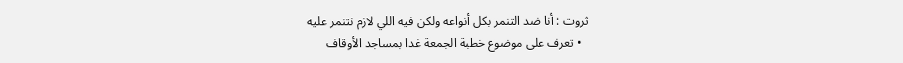ثروت : أنا ضد التنمر بكل أنواعه ولكن فيه اللي لازم نتنمر عليه
  • تعرف على موضوع خطبة الجمعة غدا بمساجد الأوقاف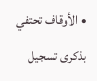• الأوقاف تحتفي بذكرى تسجيل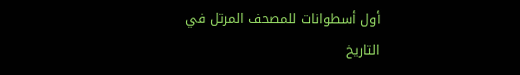أول أسطوانات للمصحف المرتل في التاريخ